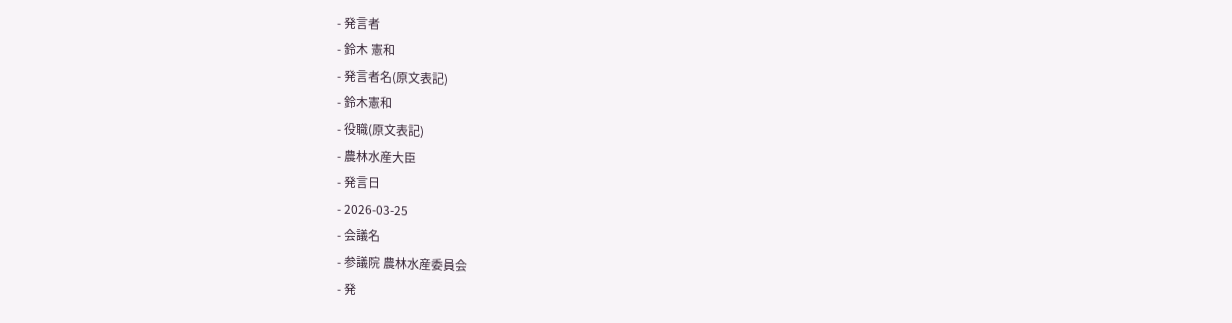- 発言者
- 鈴木 憲和
- 発言者名(原文表記)
- 鈴木憲和
- 役職(原文表記)
- 農林水産大臣
- 発言日
- 2026-03-25
- 会議名
- 参議院 農林水産委員会
- 発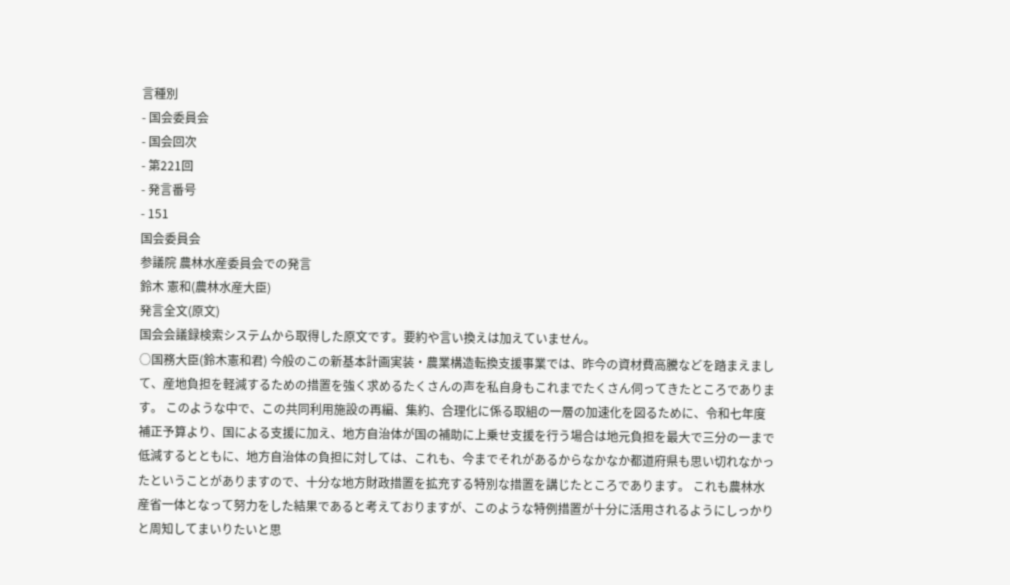言種別
- 国会委員会
- 国会回次
- 第221回
- 発言番号
- 151
国会委員会
参議院 農林水産委員会での発言
鈴木 憲和(農林水産大臣)
発言全文(原文)
国会会議録検索システムから取得した原文です。要約や言い換えは加えていません。
○国務大臣(鈴木憲和君) 今般のこの新基本計画実装・農業構造転換支援事業では、昨今の資材費高騰などを踏まえまして、産地負担を軽減するための措置を強く求めるたくさんの声を私自身もこれまでたくさん伺ってきたところであります。 このような中で、この共同利用施設の再編、集約、合理化に係る取組の一層の加速化を図るために、令和七年度補正予算より、国による支援に加え、地方自治体が国の補助に上乗せ支援を行う場合は地元負担を最大で三分の一まで低減するとともに、地方自治体の負担に対しては、これも、今までそれがあるからなかなか都道府県も思い切れなかったということがありますので、十分な地方財政措置を拡充する特別な措置を講じたところであります。 これも農林水産省一体となって努力をした結果であると考えておりますが、このような特例措置が十分に活用されるようにしっかりと周知してまいりたいと思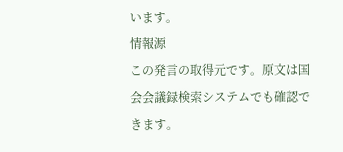います。
情報源
この発言の取得元です。原文は国会会議録検索システムでも確認できます。